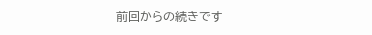前回からの続きです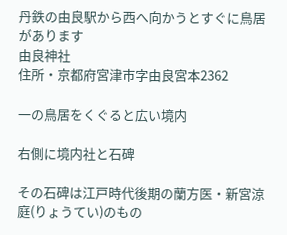丹鉄の由良駅から西へ向かうとすぐに鳥居があります
由良神社
住所・京都府宮津市字由良宮本2362

一の鳥居をくぐると広い境内

右側に境内社と石碑

その石碑は江戸時代後期の蘭方医・新宮涼庭(りょうてい)のもの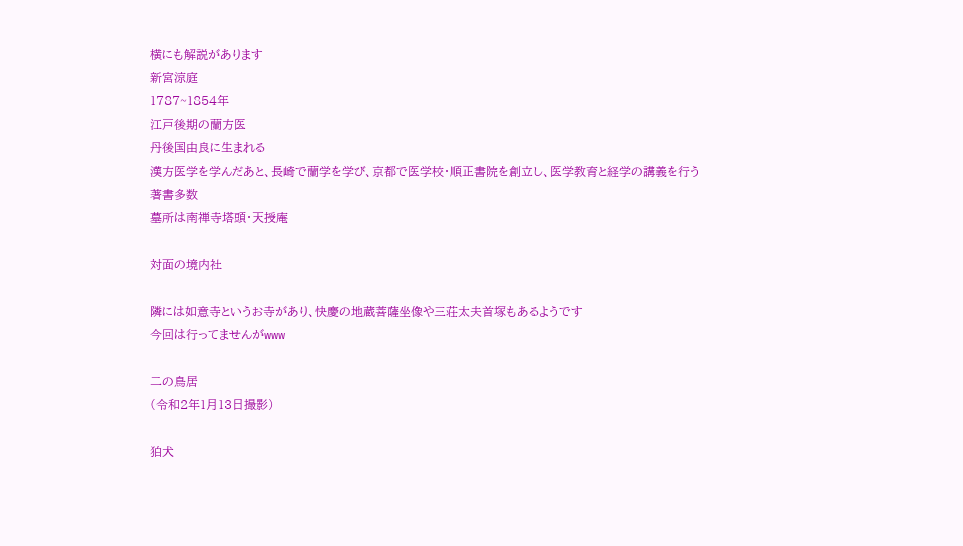横にも解説があります
新宮涼庭
1787~1854年
江戸後期の蘭方医
丹後国由良に生まれる
漢方医学を学んだあと、長崎で蘭学を学び、京都で医学校・順正書院を創立し、医学教育と経学の講義を行う
著書多数
墓所は南禅寺塔頭・天授庵

対面の境内社

隣には如意寺というお寺があり、快慶の地蔵菩薩坐像や三荘太夫首塚もあるようです
今回は行ってませんがwww

二の鳥居
(令和2年1月13日撮影)

狛犬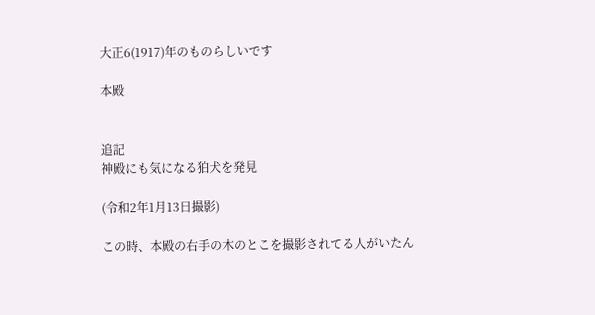大正6(1917)年のものらしいです

本殿


追記
神殿にも気になる狛犬を発見

(令和2年1月13日撮影)

この時、本殿の右手の木のとこを撮影されてる人がいたん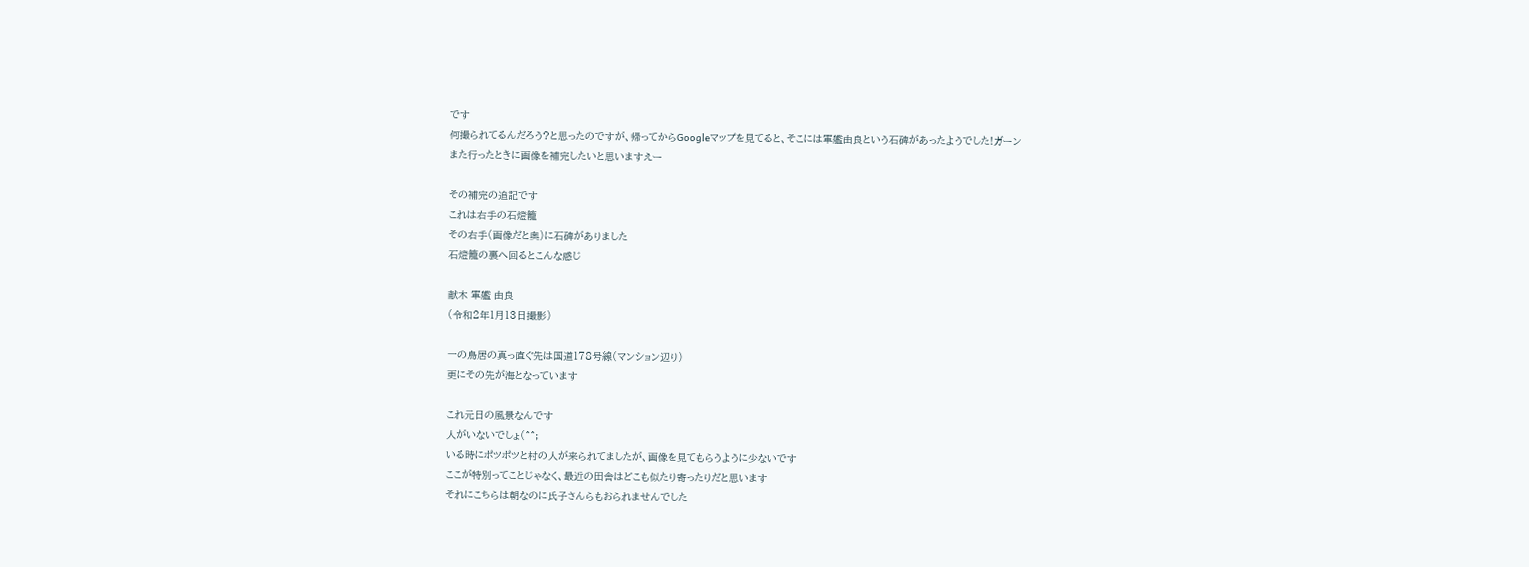です
何撮られてるんだろう?と思ったのですが、帰ってからGoogleマップを見てると、そこには軍艦由良という石碑があったようでした!ガーン
また行ったときに画像を補完したいと思いますえー

その補完の追記です
これは右手の石燈籠
その右手(画像だと奥)に石碑がありました
石燈籠の裏へ回るとこんな感じ

献木 軍艦 由良
(令和2年1月13日撮影)

一の鳥居の真っ直ぐ先は国道178号線(マンション辺り)
更にその先が海となっています

これ元日の風景なんです
人がいないでしょ(^^;
いる時にポツポツと村の人が来られてましたが、画像を見てもらうように少ないです
ここが特別ってことじゃなく、最近の田舎はどこも似たり寄ったりだと思います
それにこちらは朝なのに氏子さんらもおられませんでした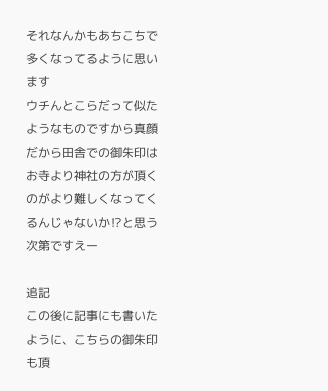それなんかもあちこちで多くなってるように思います
ウチんとこらだって似たようなものですから真顔
だから田舎での御朱印はお寺より神社の方が頂くのがより難しくなってくるんじゃないか⁉と思う次第ですえー

追記
この後に記事にも書いたように、こちらの御朱印も頂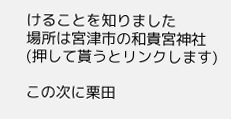けることを知りました
場所は宮津市の和貴宮神社(押して貰うとリンクします)

この次に栗田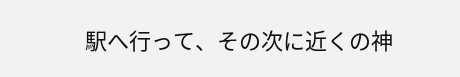駅へ行って、その次に近くの神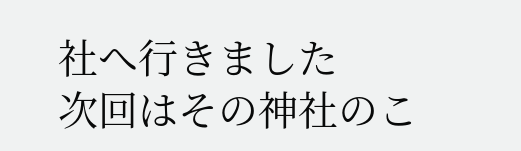社へ行きました
次回はその神社のこ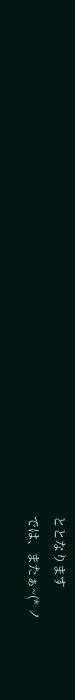ととなります
では、またぁ~(* ノ